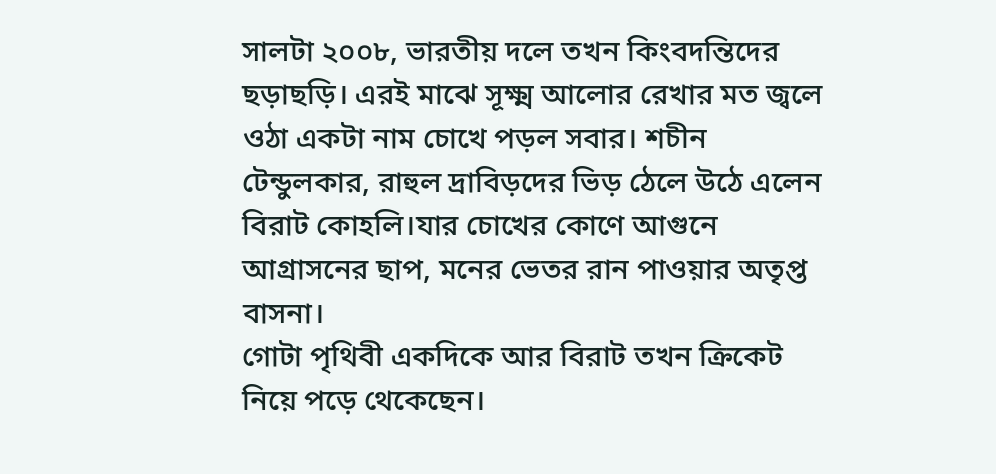সালটা ২০০৮, ভারতীয় দলে তখন কিংবদন্তিদের ছড়াছড়ি। এরই মাঝে সূক্ষ্ম আলোর রেখার মত জ্বলে ওঠা একটা নাম চোখে পড়ল সবার। শচীন টেন্ডুলকার, রাহুল দ্রাবিড়দের ভিড় ঠেলে উঠে এলেন বিরাট কোহলি।যার চোখের কোণে আগুনে আগ্রাসনের ছাপ, মনের ভেতর রান পাওয়ার অতৃপ্ত বাসনা।
গোটা পৃথিবী একদিকে আর বিরাট তখন ক্রিকেট নিয়ে পড়ে থেকেছেন।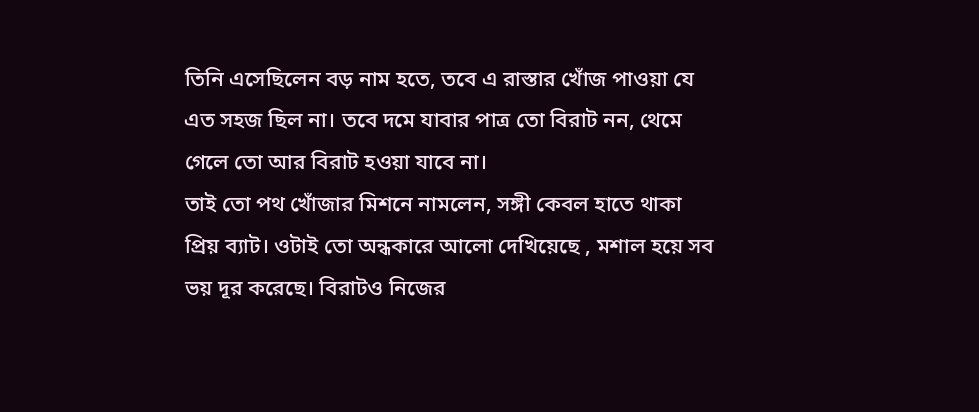তিনি এসেছিলেন বড় নাম হতে, তবে এ রাস্তার খোঁজ পাওয়া যে এত সহজ ছিল না। তবে দমে যাবার পাত্র তো বিরাট নন, থেমে গেলে তো আর বিরাট হওয়া যাবে না।
তাই তো পথ খোঁজার মিশনে নামলেন, সঙ্গী কেবল হাতে থাকা প্রিয় ব্যাট। ওটাই তো অন্ধকারে আলো দেখিয়েছে , মশাল হয়ে সব ভয় দূর করেছে। বিরাটও নিজের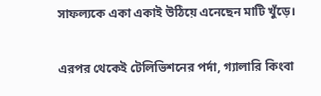সাফল্যকে একা একাই উঠিয়ে এনেছেন মাটি খুঁড়ে।

এরপর থেকেই টেলিভিশনের পর্দা, গ্যালারি কিংবা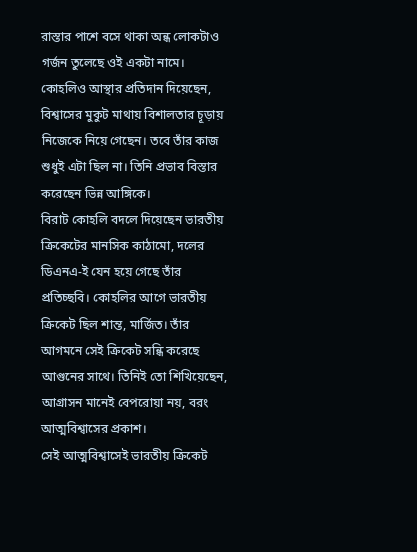রাস্তার পাশে বসে থাকা অন্ধ লোকটাও গর্জন তুলেছে ওই একটা নামে। কোহলিও আস্থার প্রতিদান দিয়েছেন, বিশ্বাসের মুকুট মাথায় বিশালতার চূড়ায় নিজেকে নিয়ে গেছেন। তবে তাঁর কাজ শুধুই এটা ছিল না। তিনি প্রভাব বিস্তার করেছেন ভিন্ন আঙ্গিকে।
বিরাট কোহলি বদলে দিয়েছেন ভারতীয় ক্রিকেটের মানসিক কাঠামো, দলের ডিএনএ-ই যেন হয়ে গেছে তাঁর প্রতিচ্ছবি। কোহলির আগে ভারতীয় ক্রিকেট ছিল শান্ত, মার্জিত। তাঁর আগমনে সেই ক্রিকেট সন্ধি করেছে আগুনের সাথে। তিনিই তো শিখিয়েছেন, আগ্রাসন মানেই বেপরোয়া নয়, বরং আত্মবিশ্বাসের প্রকাশ।
সেই আত্মবিশ্বাসেই ভারতীয় ক্রিকেট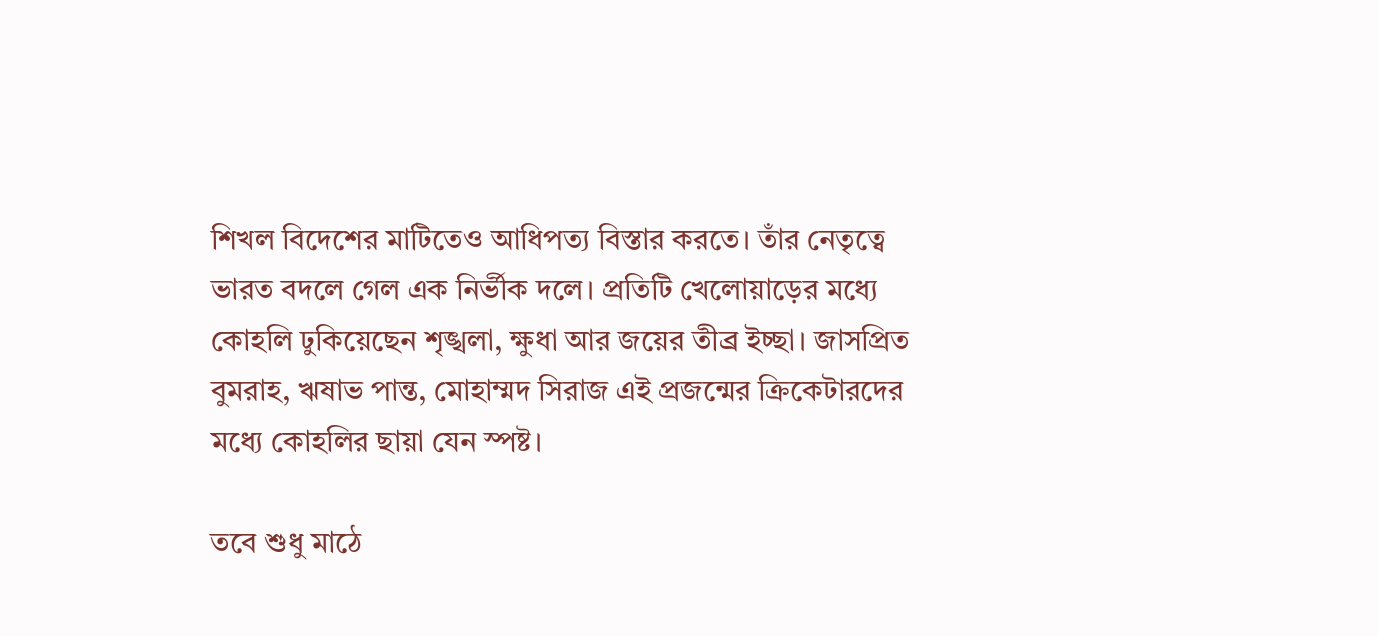শিখল বিদেশের মাটিতেও আধিপত্য বিস্তার করতে। তাঁর নেতৃত্বে ভারত বদলে গেল এক নির্ভীক দলে। প্রতিটি খেলোয়াড়ের মধ্যে কোহলি ঢুকিয়েছেন শৃঙ্খলা, ক্ষুধা আর জয়ের তীব্র ইচ্ছা। জাসপ্রিত বুমরাহ, ঋষাভ পান্ত, মোহাম্মদ সিরাজ এই প্রজন্মের ক্রিকেটারদের মধ্যে কোহলির ছায়া যেন স্পষ্ট।

তবে শুধু মাঠে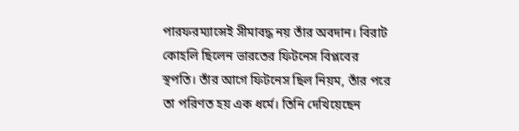পারফরম্যান্সেই সীমাবদ্ধ নয় তাঁর অবদান। বিরাট কোহলি ছিলেন ভারতের ফিটনেস বিপ্লবের স্থপতি। তাঁর আগে ফিটনেস ছিল নিয়ম, তাঁর পরে তা পরিণত হয় এক ধর্মে। তিনি দেখিয়েছেন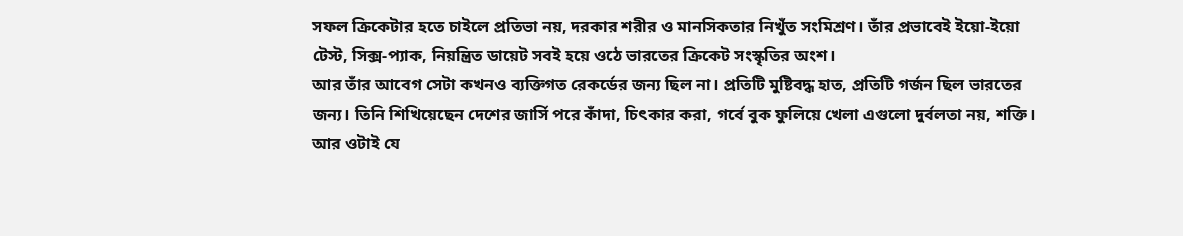সফল ক্রিকেটার হতে চাইলে প্রতিভা নয়, দরকার শরীর ও মানসিকতার নিখুঁত সংমিশ্রণ। তাঁর প্রভাবেই ইয়ো-ইয়ো টেস্ট, সিক্স-প্যাক, নিয়ন্ত্রিত ডায়েট সবই হয়ে ওঠে ভারতের ক্রিকেট সংস্কৃতির অংশ।
আর তাঁর আবেগ সেটা কখনও ব্যক্তিগত রেকর্ডের জন্য ছিল না। প্রতিটি মুষ্টিবদ্ধ হাত, প্রতিটি গর্জন ছিল ভারতের জন্য। তিনি শিখিয়েছেন দেশের জার্সি পরে কাঁদা, চিৎকার করা, গর্বে বুক ফুলিয়ে খেলা এগুলো দুর্বলতা নয়, শক্তি। আর ওটাই যে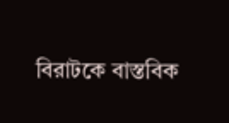বিরাটকে বাস্তবিক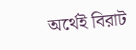অর্থেই বিরাট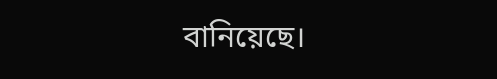বানিয়েছে।